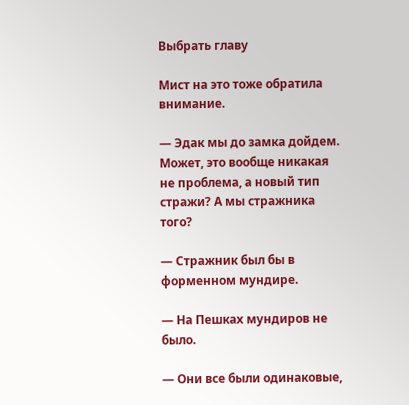Выбрать главу

Мист на это тоже обратила внимание.

— Эдак мы до замка дойдем. Может, это вообще никакая не проблема, а новый тип стражи? А мы стражника того?

— Стражник был бы в форменном мундире.

— На Пешках мундиров не было.

— Они все были одинаковые,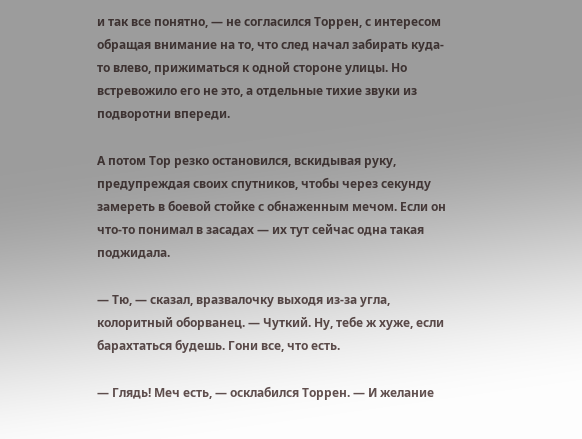и так все понятно, — не согласился Торрен, с интересом обращая внимание на то, что след начал забирать куда-то влево, прижиматься к одной стороне улицы. Но встревожило его не это, а отдельные тихие звуки из подворотни впереди.

А потом Тор резко остановился, вскидывая руку, предупреждая своих спутников, чтобы через секунду замереть в боевой стойке с обнаженным мечом. Если он что-то понимал в засадах — их тут сейчас одна такая поджидала.

— Тю, — сказал, вразвалочку выходя из-за угла, колоритный оборванец. — Чуткий. Ну, тебе ж хуже, если барахтаться будешь. Гони все, что есть.

— Глядь! Меч есть, — осклабился Торрен. — И желание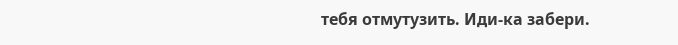тебя отмутузить. Иди-ка забери.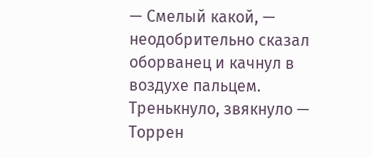— Смелый какой, — неодобрительно сказал оборванец и качнул в воздухе пальцем. Тренькнуло, звякнуло — Торрен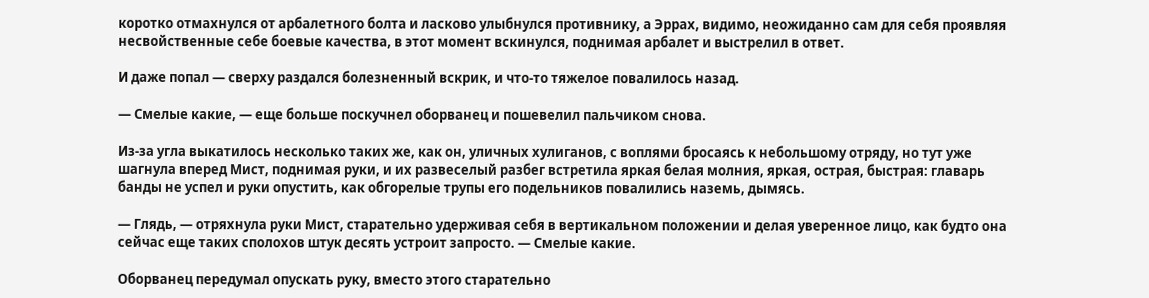коротко отмахнулся от арбалетного болта и ласково улыбнулся противнику, а Эррах, видимо, неожиданно сам для себя проявляя несвойственные себе боевые качества, в этот момент вскинулся, поднимая арбалет и выстрелил в ответ.

И даже попал — сверху раздался болезненный вскрик, и что-то тяжелое повалилось назад.

— Смелые какие, — еще больше поскучнел оборванец и пошевелил пальчиком снова.

Из-за угла выкатилось несколько таких же, как он, уличных хулиганов, с воплями бросаясь к небольшому отряду, но тут уже шагнула вперед Мист, поднимая руки, и их развеселый разбег встретила яркая белая молния, яркая, острая, быстрая: главарь банды не успел и руки опустить, как обгорелые трупы его подельников повалились наземь, дымясь.

— Глядь, — отряхнула руки Мист, старательно удерживая себя в вертикальном положении и делая уверенное лицо, как будто она сейчас еще таких сполохов штук десять устроит запросто. — Смелые какие.

Оборванец передумал опускать руку, вместо этого старательно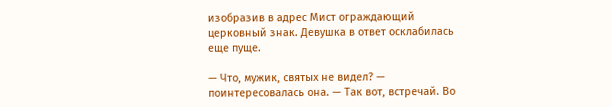изобразив в адрес Мист ограждающий церковный знак. Девушка в ответ осклабилась еще пуще.

— Что, мужик, святых не видел? — поинтересовалась она. — Так вот, встречай. Во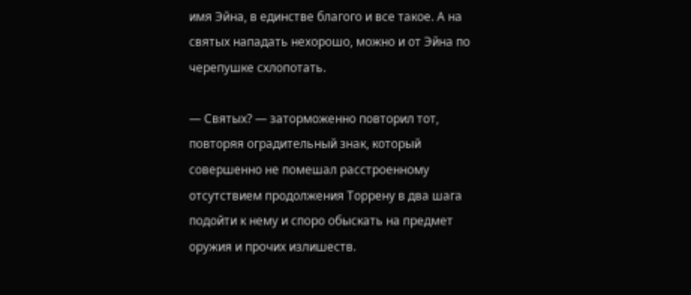имя Эйна, в единстве благого и все такое. А на святых нападать нехорошо, можно и от Эйна по черепушке схлопотать.

— Святых? — заторможенно повторил тот, повторяя оградительный знак, который совершенно не помешал расстроенному отсутствием продолжения Торрену в два шага подойти к нему и споро обыскать на предмет оружия и прочих излишеств.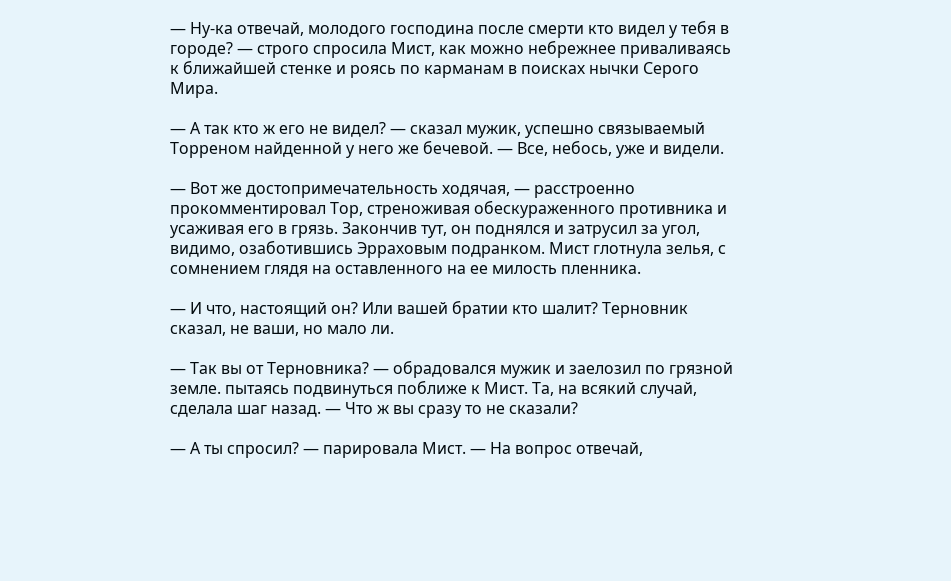— Ну-ка отвечай, молодого господина после смерти кто видел у тебя в городе? — строго спросила Мист, как можно небрежнее приваливаясь к ближайшей стенке и роясь по карманам в поисках нычки Серого Мира.

— А так кто ж его не видел? — сказал мужик, успешно связываемый Торреном найденной у него же бечевой. — Все, небось, уже и видели.

— Вот же достопримечательность ходячая, — расстроенно прокомментировал Тор, стреноживая обескураженного противника и усаживая его в грязь. Закончив тут, он поднялся и затрусил за угол, видимо, озаботившись Эрраховым подранком. Мист глотнула зелья, с сомнением глядя на оставленного на ее милость пленника.

— И что, настоящий он? Или вашей братии кто шалит? Терновник сказал, не ваши, но мало ли.

— Так вы от Терновника? — обрадовался мужик и заелозил по грязной земле. пытаясь подвинуться поближе к Мист. Та, на всякий случай, сделала шаг назад. — Что ж вы сразу то не сказали?

— А ты спросил? — парировала Мист. — На вопрос отвечай,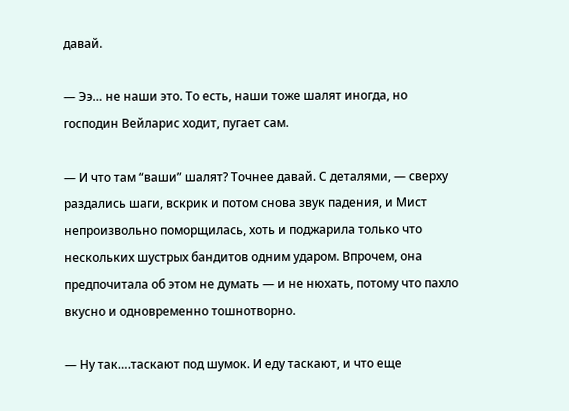давай.

— Ээ… не наши это. То есть, наши тоже шалят иногда, но господин Вейларис ходит, пугает сам.

— И что там “ваши” шалят? Точнее давай. С деталями, — сверху раздались шаги, вскрик и потом снова звук падения, и Мист непроизвольно поморщилась, хоть и поджарила только что нескольких шустрых бандитов одним ударом. Впрочем, она предпочитала об этом не думать — и не нюхать, потому что пахло вкусно и одновременно тошнотворно.

— Ну так….таскают под шумок. И еду таскают, и что еще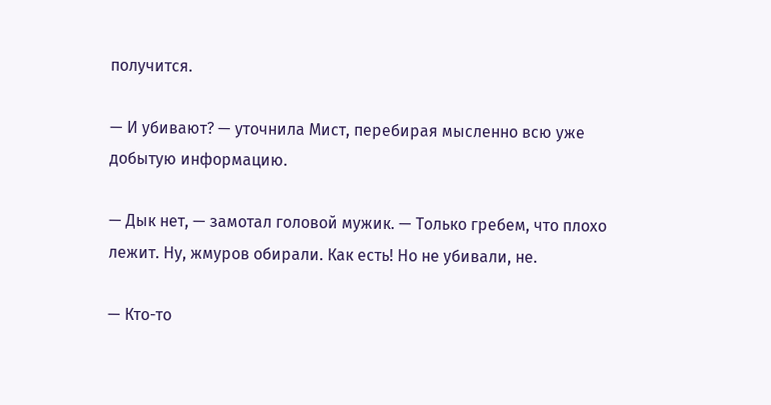получится.

— И убивают? — уточнила Мист, перебирая мысленно всю уже добытую информацию.

— Дык нет, — замотал головой мужик. — Только гребем, что плохо лежит. Ну, жмуров обирали. Как есть! Но не убивали, не.

— Кто-то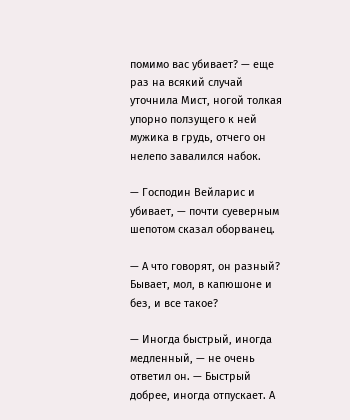помимо вас убивает? — еще раз на всякий случай уточнила Мист, ногой толкая упорно ползущего к ней мужика в грудь, отчего он нелепо завалился набок.

— Господин Вейларис и убивает, — почти суеверным шепотом сказал оборванец.

— А что говорят, он разный? Бывает, мол, в капюшоне и без, и все такое?

— Иногда быстрый, иногда медленный, — не очень ответил он. — Быстрый добрее, иногда отпускает. А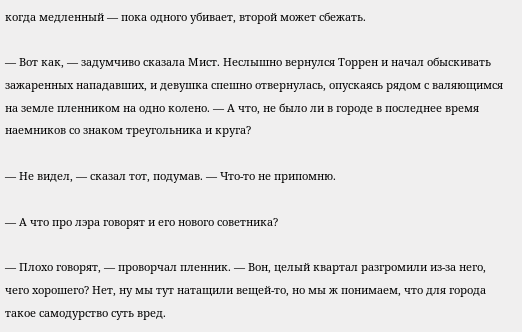когда медленный — пока одного убивает, второй может сбежать.

— Вот как, — задумчиво сказала Мист. Неслышно вернулся Торрен и начал обыскивать зажаренных нападавших, и девушка спешно отвернулась, опускаясь рядом с валяющимся на земле пленником на одно колено. — А что, не было ли в городе в последнее время наемников со знаком треугольника и круга?

— Не видел, — сказал тот, подумав. — Что-то не припомню.

— А что про лэра говорят и его нового советника?

— Плохо говорят, — проворчал пленник. — Вон, целый квартал разгромили из-за него, чего хорошего? Нет, ну мы тут натащили вещей-то, но мы ж понимаем, что для города такое самодурство суть вред.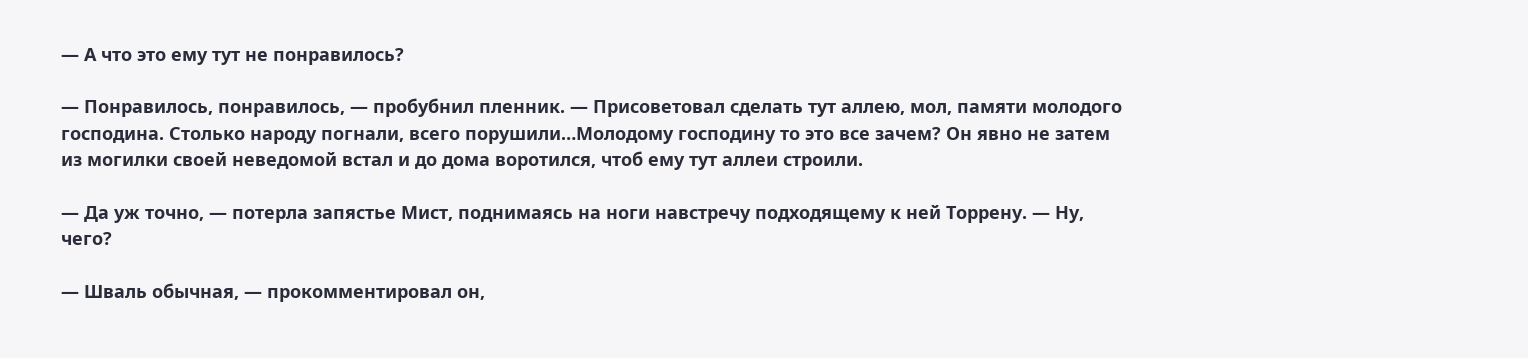— А что это ему тут не понравилось?

— Понравилось, понравилось, — пробубнил пленник. — Присоветовал сделать тут аллею, мол, памяти молодого господина. Столько народу погнали, всего порушили…Молодому господину то это все зачем? Он явно не затем из могилки своей неведомой встал и до дома воротился, чтоб ему тут аллеи строили.

— Да уж точно, — потерла запястье Мист, поднимаясь на ноги навстречу подходящему к ней Торрену. — Ну, чего?

— Шваль обычная, — прокомментировал он,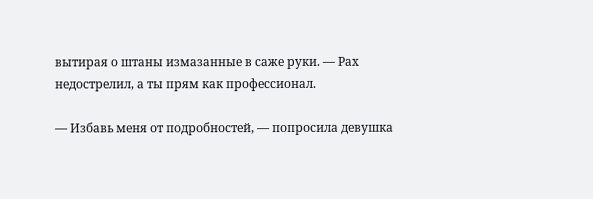вытирая о штаны измазанные в саже руки. — Рах недострелил, а ты прям как профессионал.

— Избавь меня от подробностей, — попросила девушка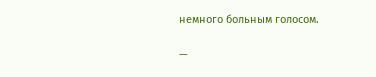немного больным голосом.

—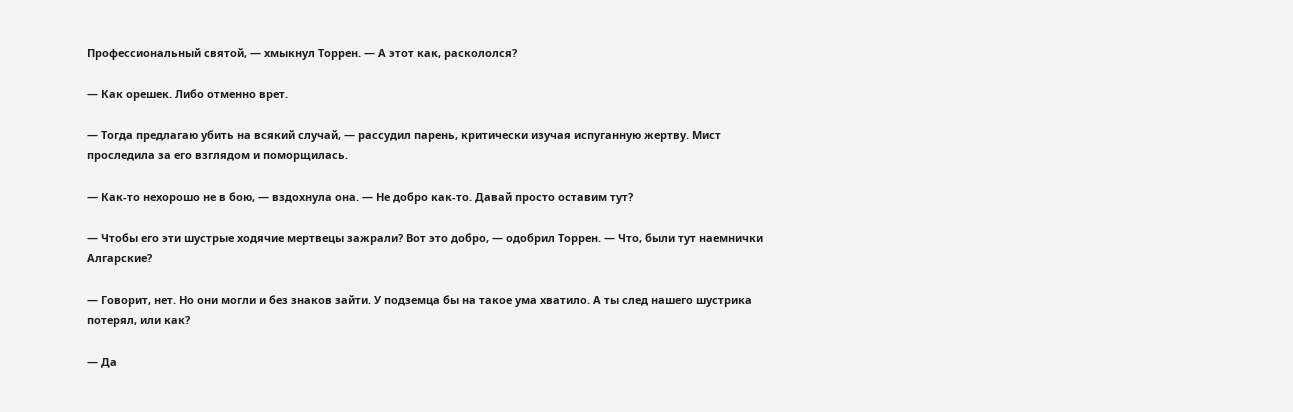Профессиональный святой, — хмыкнул Торрен. — А этот как, раскололся?

— Как орешек. Либо отменно врет.

— Тогда предлагаю убить на всякий случай, — рассудил парень, критически изучая испуганную жертву. Мист проследила за его взглядом и поморщилась.

— Как-то нехорошо не в бою, — вздохнула она. — Не добро как-то. Давай просто оставим тут?

— Чтобы его эти шустрые ходячие мертвецы зажрали? Вот это добро, — одобрил Торрен. — Что, были тут наемнички Алгарские?

— Говорит, нет. Но они могли и без знаков зайти. У подземца бы на такое ума хватило. А ты след нашего шустрика потерял, или как?

— Да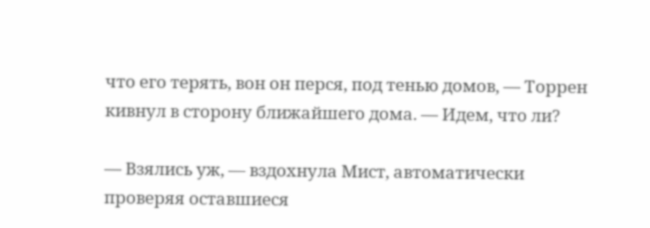что его терять, вон он перся, под тенью домов, — Торрен кивнул в сторону ближайшего дома. — Идем, что ли?

— Взялись уж, — вздохнула Мист, автоматически проверяя оставшиеся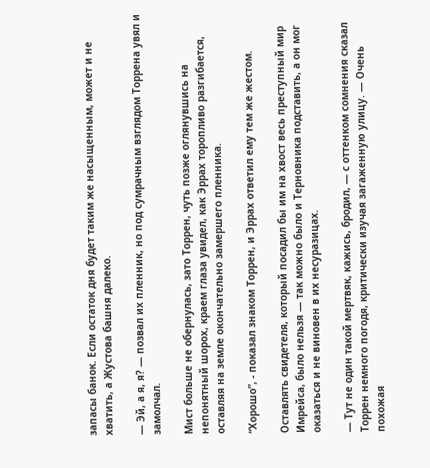запасы банок. Если остаток дня будет таким же насыщенным, может и не хватить, а Жустова башня далеко.

— Эй, а я, я? — позвал их пленник, но под сумрачным взглядом Торрена увял и замолчал.

Мист больше не обернулась, зато Торрен, чуть позже оглянувшись на непонятный шорох, краем глаза увидел, как Эррах торопливо разгибается, оставляя на земле окончательно замершего пленника.

“Хорошо”, - показал знаком Торрен, и Эррах ответил ему тем же жестом.

Оставлять свидетеля, который посадил бы им на хвост весь преступный мир Имрейса, было нельзя — так можно было и Терновника подставить, а он мог оказаться и не виновен в их несуразицах.

— Тут не один такой мертвяк, кажись, бродил, — с оттенком сомнения сказал Торрен немного погодя, критически изучая загаженную улицу. — Очень похожая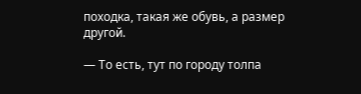походка, такая же обувь, а размер другой.

— То есть, тут по городу толпа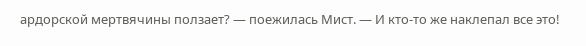ардорской мертвячины ползает? — поежилась Мист. — И кто-то же наклепал все это!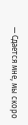— Сдается мне, мы скоро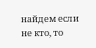найдем если не кто, то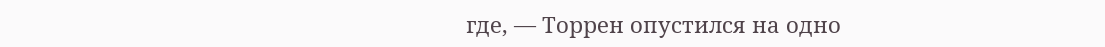где, — Торрен опустился на одно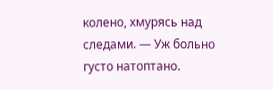колено, хмурясь над следами. — Уж больно густо натоптано.